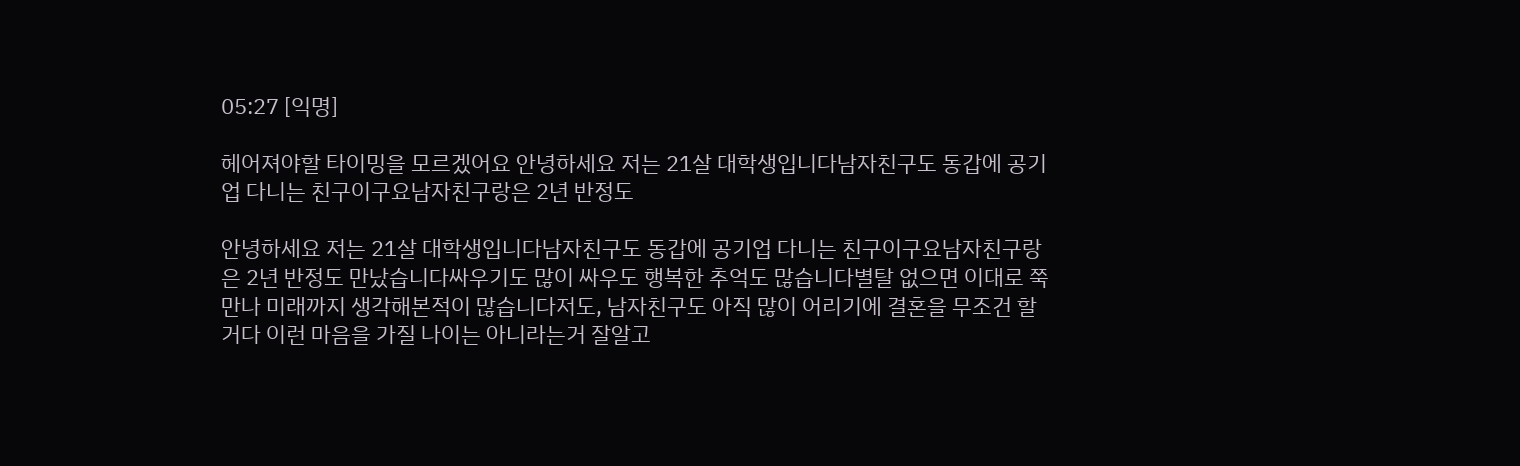05:27 [익명]

헤어져야할 타이밍을 모르겠어요 안녕하세요 저는 21살 대학생입니다남자친구도 동갑에 공기업 다니는 친구이구요남자친구랑은 2년 반정도

안녕하세요 저는 21살 대학생입니다남자친구도 동갑에 공기업 다니는 친구이구요남자친구랑은 2년 반정도 만났습니다싸우기도 많이 싸우도 행복한 추억도 많습니다별탈 없으면 이대로 쭉 만나 미래까지 생각해본적이 많습니다저도, 남자친구도 아직 많이 어리기에 결혼을 무조건 할거다 이런 마음을 가질 나이는 아니라는거 잘알고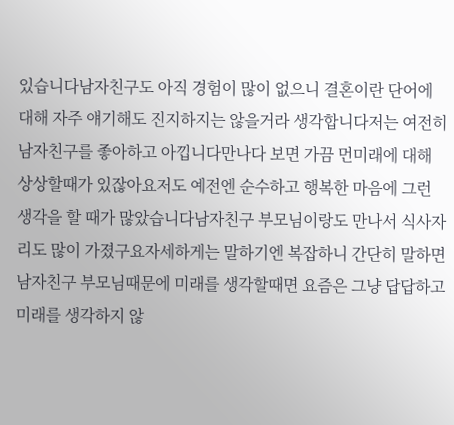있습니다남자친구도 아직 경험이 많이 없으니 결혼이란 단어에 대해 자주 얘기해도 진지하지는 않을거라 생각합니다저는 여전히 남자친구를 좋아하고 아낍니다만나다 보면 가끔 먼미래에 대해 상상할때가 있잖아요저도 예전엔 순수하고 행복한 마음에 그런 생각을 할 때가 많았습니다남자친구 부모님이랑도 만나서 식사자리도 많이 가졌구요자세하게는 말하기엔 복잡하니 간단히 말하면 남자친구 부모님때문에 미래를 생각할때면 요즘은 그냥 답답하고 미래를 생각하지 않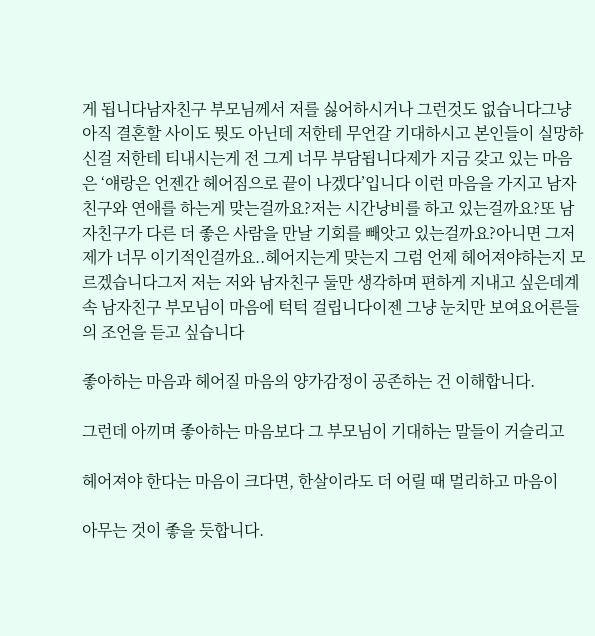게 됩니다남자친구 부모님께서 저를 싫어하시거나 그런것도 없습니다그냥 아직 결혼할 사이도 뭣도 아닌데 저한테 무언갈 기대하시고 본인들이 실망하신걸 저한테 티내시는게 전 그게 너무 부담됩니다제가 지금 갖고 있는 마음은 ‘얘랑은 언젠간 헤어짐으로 끝이 나겠다’입니다 이런 마음을 가지고 남자친구와 연애를 하는게 맞는걸까요?저는 시간낭비를 하고 있는걸까요?또 남자친구가 다른 더 좋은 사람을 만날 기회를 빼앗고 있는걸까요?아니면 그저 제가 너무 이기적인걸까요..헤어지는게 맞는지 그럼 언제 헤어져야하는지 모르겠습니다그저 저는 저와 남자친구 둘만 생각하며 편하게 지내고 싶은데계속 남자친구 부모님이 마음에 턱턱 걸립니다이젠 그냥 눈치만 보여요어른들의 조언을 듣고 싶습니다

좋아하는 마음과 헤어질 마음의 양가감정이 공존하는 건 이해합니다.

그런데 아끼며 좋아하는 마음보다 그 부모님이 기대하는 말들이 거슬리고

헤어져야 한다는 마음이 크다면, 한살이라도 더 어릴 때 멀리하고 마음이

아무는 것이 좋을 듯합니다.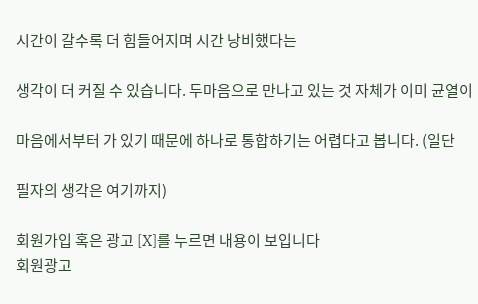시간이 갈수록 더 힘들어지며 시간 낭비했다는

생각이 더 커질 수 있습니다. 두마음으로 만나고 있는 것 자체가 이미 균열이

마음에서부터 가 있기 때문에 하나로 통합하기는 어렵다고 봅니다. (일단

필자의 생각은 여기까지)

회원가입 혹은 광고 [X]를 누르면 내용이 보입니다
회원광고